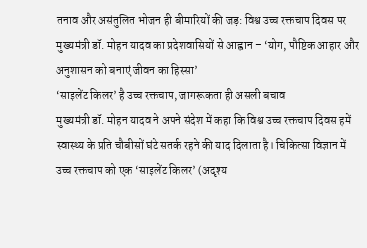तनाव और असंतुलित भोजन ही बीमारियों की जड़: विश्व उच्च रक्तचाप दिवस पर मुख्यमंत्री डॉ. मोहन यादव का प्रदेशवासियों से आह्वान – ‘योग, पौष्टिक आहार और अनुशासन को बनाएं जीवन का हिस्सा’
‘साइलेंट किलर’ है उच्च रक्तचाप, जागरूकता ही असली बचाव
मुख्यमंत्री डॉ. मोहन यादव ने अपने संदेश में कहा कि विश्व उच्च रक्तचाप दिवस हमें स्वास्थ्य के प्रति चौबीसों घंटे सतर्क रहने की याद दिलाता है। चिकित्सा विज्ञान में उच्च रक्तचाप को एक ‘साइलेंट किलर’ (अदृश्य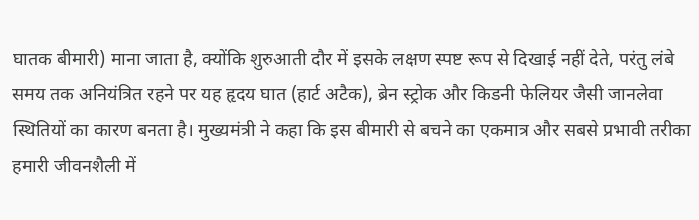घातक बीमारी) माना जाता है, क्योंकि शुरुआती दौर में इसके लक्षण स्पष्ट रूप से दिखाई नहीं देते, परंतु लंबे समय तक अनियंत्रित रहने पर यह हृदय घात (हार्ट अटैक), ब्रेन स्ट्रोक और किडनी फेलियर जैसी जानलेवा स्थितियों का कारण बनता है। मुख्यमंत्री ने कहा कि इस बीमारी से बचने का एकमात्र और सबसे प्रभावी तरीका हमारी जीवनशैली में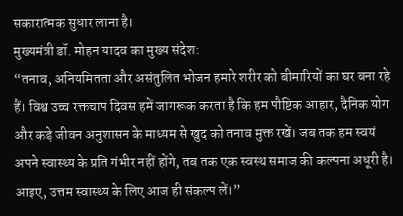सकारात्मक सुधार लाना है।
मुख्यमंत्री डॉ. मोहन यादव का मुख्य संदेश:
“तनाव, अनियमितता और असंतुलित भोजन हमारे शरीर को बीमारियों का घर बना रहे हैं। विश्व उच्च रक्तचाप दिवस हमें जागरूक करता है कि हम पौष्टिक आहार, दैनिक योग और कड़े जीवन अनुशासन के माध्यम से खुद को तनाव मुक्त रखें। जब तक हम स्वयं अपने स्वास्थ्य के प्रति गंभीर नहीं होंगे, तब तक एक स्वस्थ समाज की कल्पना अधूरी है। आइए, उत्तम स्वास्थ्य के लिए आज ही संकल्प लें।”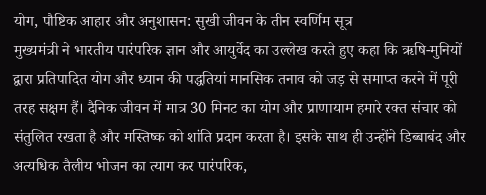योग, पौष्टिक आहार और अनुशासन: सुखी जीवन के तीन स्वर्णिम सूत्र
मुख्यमंत्री ने भारतीय पारंपरिक ज्ञान और आयुर्वेद का उल्लेख करते हुए कहा कि ऋषि-मुनियों द्वारा प्रतिपादित योग और ध्यान की पद्धतियां मानसिक तनाव को जड़ से समाप्त करने में पूरी तरह सक्षम हैं। दैनिक जीवन में मात्र 30 मिनट का योग और प्राणायाम हमारे रक्त संचार को संतुलित रखता है और मस्तिष्क को शांति प्रदान करता है। इसके साथ ही उन्होंने डिब्बाबंद और अत्यधिक तैलीय भोजन का त्याग कर पारंपरिक,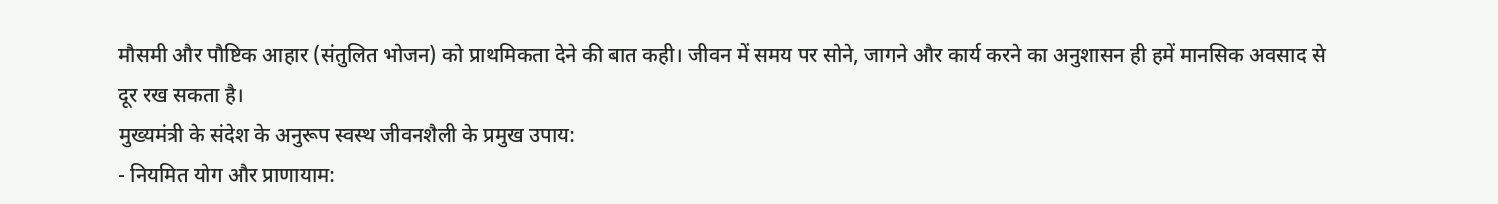मौसमी और पौष्टिक आहार (संतुलित भोजन) को प्राथमिकता देने की बात कही। जीवन में समय पर सोने, जागने और कार्य करने का अनुशासन ही हमें मानसिक अवसाद से दूर रख सकता है।
मुख्यमंत्री के संदेश के अनुरूप स्वस्थ जीवनशैली के प्रमुख उपाय:
- नियमित योग और प्राणायाम: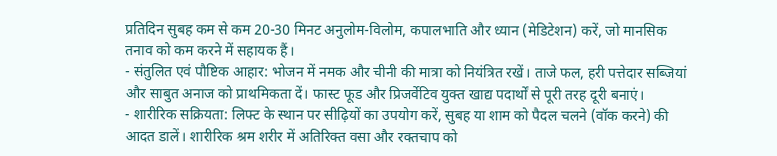प्रतिदिन सुबह कम से कम 20-30 मिनट अनुलोम-विलोम, कपालभाति और ध्यान (मेडिटेशन) करें, जो मानसिक तनाव को कम करने में सहायक हैं।
- संतुलित एवं पौष्टिक आहार: भोजन में नमक और चीनी की मात्रा को नियंत्रित रखें। ताजे फल, हरी पत्तेदार सब्जियां और साबुत अनाज को प्राथमिकता दें। फास्ट फूड और प्रिजर्वेटिव युक्त खाद्य पदार्थों से पूरी तरह दूरी बनाएं।
- शारीरिक सक्रियता: लिफ्ट के स्थान पर सीढ़ियों का उपयोग करें, सुबह या शाम को पैदल चलने (वॉक करने) की आदत डालें। शारीरिक श्रम शरीर में अतिरिक्त वसा और रक्तचाप को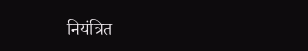नियंत्रित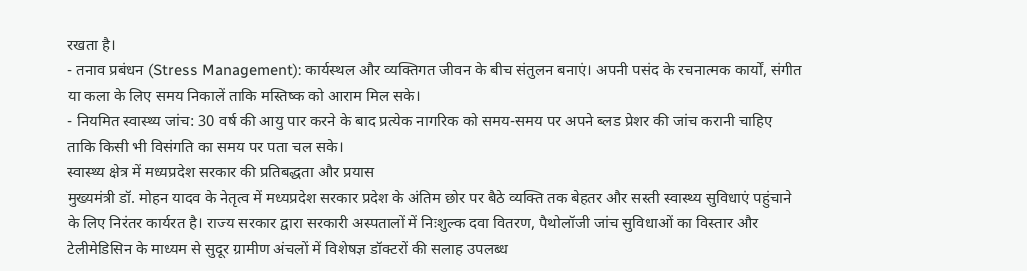रखता है।
- तनाव प्रबंधन (Stress Management): कार्यस्थल और व्यक्तिगत जीवन के बीच संतुलन बनाएं। अपनी पसंद के रचनात्मक कार्यों, संगीत या कला के लिए समय निकालें ताकि मस्तिष्क को आराम मिल सके।
- नियमित स्वास्थ्य जांच: 30 वर्ष की आयु पार करने के बाद प्रत्येक नागरिक को समय-समय पर अपने ब्लड प्रेशर की जांच करानी चाहिए ताकि किसी भी विसंगति का समय पर पता चल सके।
स्वास्थ्य क्षेत्र में मध्यप्रदेश सरकार की प्रतिबद्धता और प्रयास
मुख्यमंत्री डॉ. मोहन यादव के नेतृत्व में मध्यप्रदेश सरकार प्रदेश के अंतिम छोर पर बैठे व्यक्ति तक बेहतर और सस्ती स्वास्थ्य सुविधाएं पहुंचाने के लिए निरंतर कार्यरत है। राज्य सरकार द्वारा सरकारी अस्पतालों में निःशुल्क दवा वितरण, पैथोलॉजी जांच सुविधाओं का विस्तार और टेलीमेडिसिन के माध्यम से सुदूर ग्रामीण अंचलों में विशेषज्ञ डॉक्टरों की सलाह उपलब्ध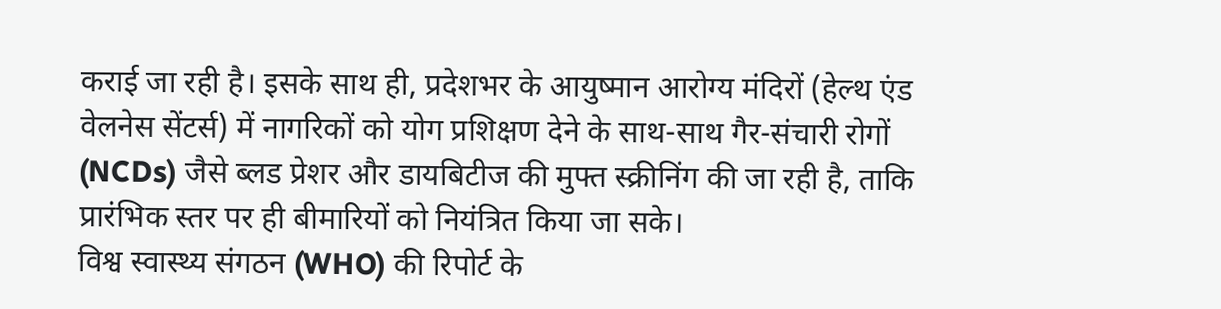कराई जा रही है। इसके साथ ही, प्रदेशभर के आयुष्मान आरोग्य मंदिरों (हेल्थ एंड वेलनेस सेंटर्स) में नागरिकों को योग प्रशिक्षण देने के साथ-साथ गैर-संचारी रोगों (NCDs) जैसे ब्लड प्रेशर और डायबिटीज की मुफ्त स्क्रीनिंग की जा रही है, ताकि प्रारंभिक स्तर पर ही बीमारियों को नियंत्रित किया जा सके।
विश्व स्वास्थ्य संगठन (WHO) की रिपोर्ट के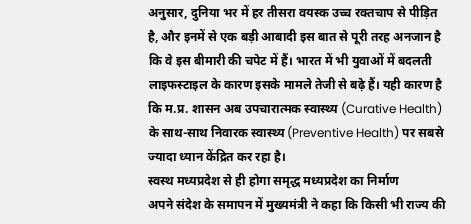अनुसार, दुनिया भर में हर तीसरा वयस्क उच्च रक्तचाप से पीड़ित है, और इनमें से एक बड़ी आबादी इस बात से पूरी तरह अनजान है कि वे इस बीमारी की चपेट में हैं। भारत में भी युवाओं में बदलती लाइफस्टाइल के कारण इसके मामले तेजी से बढ़े हैं। यही कारण है कि म.प्र. शासन अब उपचारात्मक स्वास्थ्य (Curative Health) के साथ-साथ निवारक स्वास्थ्य (Preventive Health) पर सबसे ज्यादा ध्यान केंद्रित कर रहा है।
स्वस्थ मध्यप्रदेश से ही होगा समृद्ध मध्यप्रदेश का निर्माण
अपने संदेश के समापन में मुख्यमंत्री ने कहा कि किसी भी राज्य की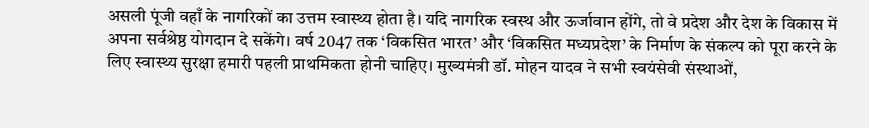असली पूंजी वहाँ के नागरिकों का उत्तम स्वास्थ्य होता है। यदि नागरिक स्वस्थ और ऊर्जावान होंगे, तो वे प्रदेश और देश के विकास में अपना सर्वश्रेष्ठ योगदान दे सकेंगे। वर्ष 2047 तक ‘विकसित भारत’ और ‘विकसित मध्यप्रदेश’ के निर्माण के संकल्प को पूरा करने के लिए स्वास्थ्य सुरक्षा हमारी पहली प्राथमिकता होनी चाहिए। मुख्यमंत्री डॉ. मोहन यादव ने सभी स्वयंसेवी संस्थाओं,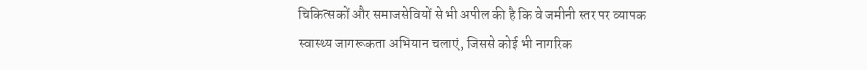चिकित्सकों और समाजसेवियों से भी अपील की है कि वे जमीनी स्तर पर व्यापक स्वास्थ्य जागरूकता अभियान चलाएं, जिससे कोई भी नागरिक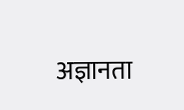अज्ञानता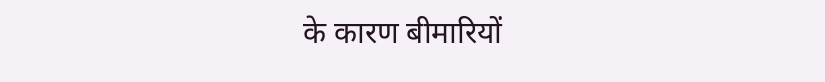के कारण बीमारियों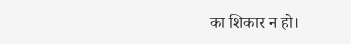का शिकार न हो।